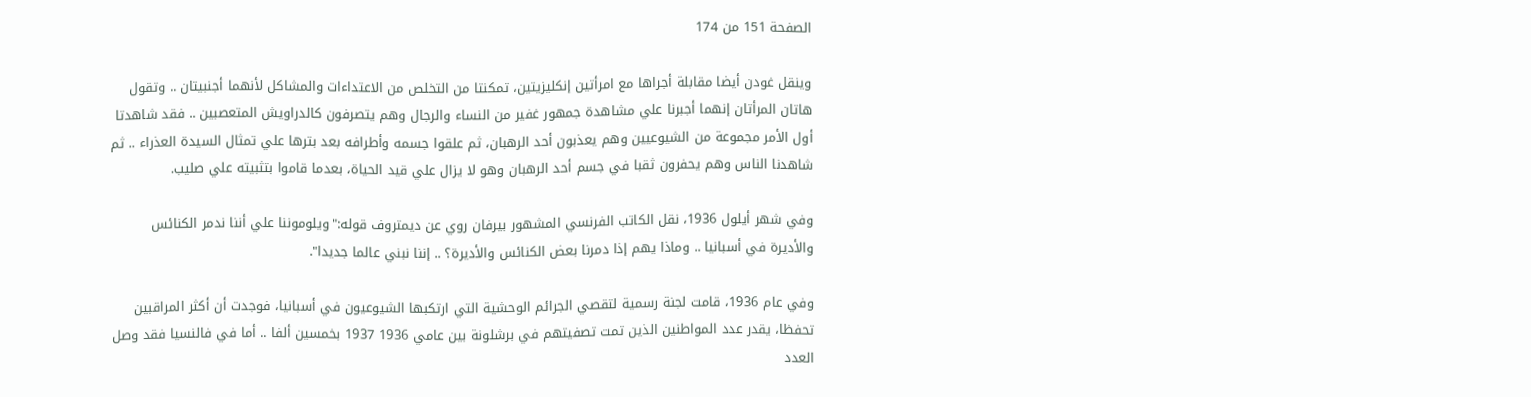الصفحة 151 من 174

وينقل غودن أيضا مقابلة أجراها مع امرأتين إنكليزيتين، تمكنتا من التخلص من الاعتداءات والمشاكل لأنهما أجنبيتان .. وتقول هاتان المرأتان إنهما أجبرنا علي مشاهدة جمهور غفير من النساء والرجال وهم يتصرفون كالدراويش المتعصبين .. فقد شاهدتا أول الأمر مجموعة من الشيوعيين وهم يعذبون أحد الرهبان، ثم علقوا جسمه وأطرافه بعد بترها علي تمثال السيدة العذراء .. ثم شاهدنا الناس وهم يحفرون ثقبا في جسم أحد الرهبان وهو لا يزال علي قيد الحياة، بعدما قاموا بتثبيته علي صليب.

وفي شهر أيلول 1936، نقل الكاتب الفرنسي المشهور بيرفان روي عن ديمتروف قوله:"ويلوموننا علي أننا ندمر الكنائس والأديرة في أسبانيا .. وماذا يهم إذا دمرنا بعض الكنائس والأديرة؟ .. إننا نبني عالما جديدا".

وفي عام 1936، قامت لجنة رسمية لتقصي الجرائم الوحشية التي ارتكبها الشيوعيون في أسبانيا، فوجدت أن أكثر المراقبين تحفظا، يقدر عدد المواطنين الذين تمت تصفيتهم في برشلونة بين عامي 1936 1937 بخمسين ألفا .. أما في فالنسيا فقد وصل العدد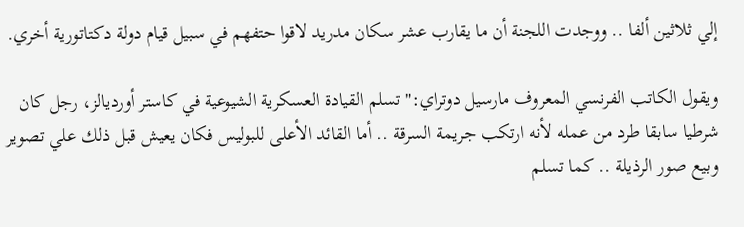إلي ثلاثين ألفا .. ووجدت اللجنة أن ما يقارب عشر سكان مدريد لاقوا حتفهم في سبيل قيام دولة دكتاتورية أخري.

ويقول الكاتب الفرنسي المعروف مارسيل دوتراي:"تسلم القيادة العسكرية الشيوعية في كاستر أورديالز، رجل كان شرطيا سابقا طرد من عمله لأنه ارتكب جريمة السرقة .. أما القائد الأعلى للبوليس فكان يعيش قبل ذلك علي تصوير وبيع صور الرذيلة .. كما تسلم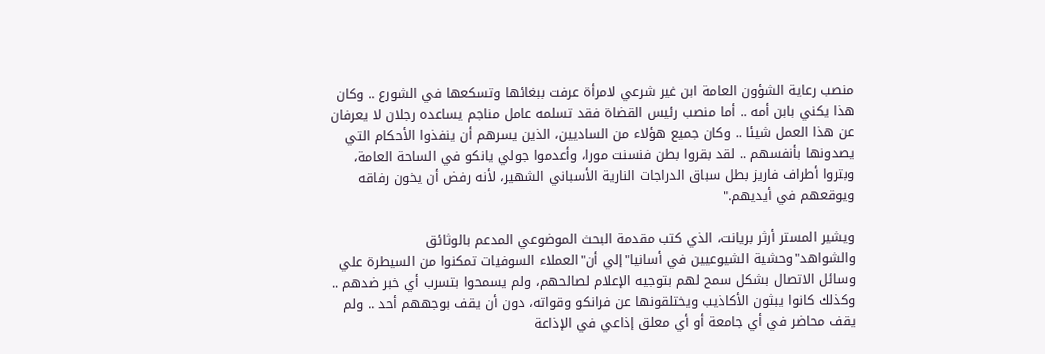منصب رعاية الشؤون العامة ابن غير شرعي لامرأة عرفت ببغائها وتسكعها في الشورع .. وكان هذا يكني بابن أمه .. أما منصب رئيس القضاة فقد تسلمه عامل مناجم يساعده رجلان لا يعرفان عن هذا العمل شيئا .. وكان جميع هؤلاء من الساديين، الذين يسرهم أن ينفذوا الأحكام التي يصدونها بأنفسهم .. لقد بقروا بطن فنسنت مورا، وأعدموا جولي يانكو في الساحة العامة، وبتروا أطراف فاريز بطل سباق الدراجات النارية الأسباني الشهير، لأنه رفض أن يخون رفاقه ويوقعهم في أيديهم."

ويشير المستر أرثر بريانت، الذي كتب مقدمة البحث الموضوعي المدعم بالوثائق والشواهد"وحشية الشيوعيين في أسانيا"إلي أن"العملاء السوفيات تمكنوا من السيطرة علي وسائل الاتصال بشكل سمح لهم بتوجيه الإعلام لصالحهم، ولم يسمحوا بتسرب أي خبر ضدهم .. وكذلك كانوا يبثون الأكاذيب ويختلقونها عن فرانكو وقواته، دون أن يقف بوجههم أحد .. ولم يقف محاضر في أي جامعة أو أي معلق إذاعي في الإذاعة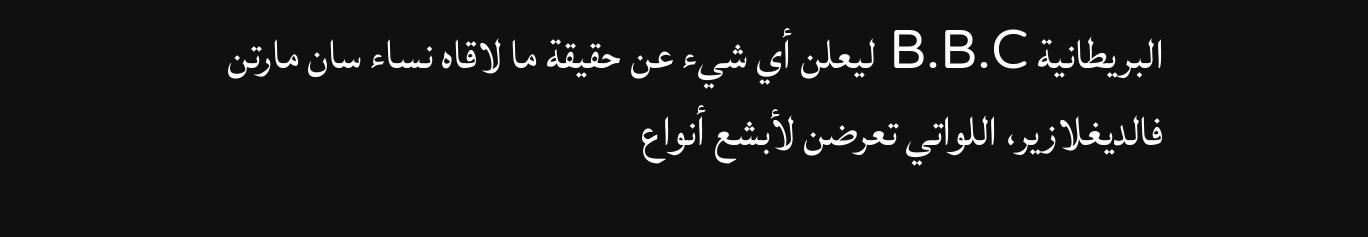البريطانية B.B.C ليعلن أي شيء عن حقيقة ما لاقاه نساء سان مارتن فالديغلازير، اللواتي تعرضن لأبشع أنواع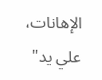الإهانات، علي يد"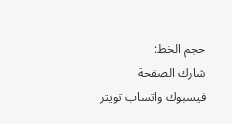حجم الخط:
شارك الصفحة
فيسبوك واتساب تويتر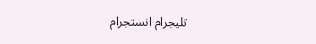تليجرام انستجرام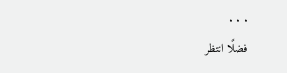. . .
فضلًا انتظر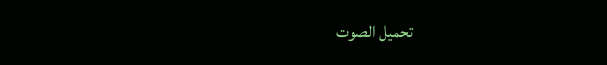تحميل الصوت